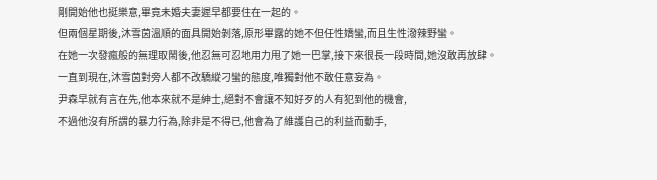剛開始他也挺樂意,畢竟未婚夫妻遲早都要住在一起的。
但兩個星期後,沐雪茵溫順的面具開始剝落,原形畢露的她不但任性嬌蠻,而且生性潑辣野蠻。
在她一次發瘋般的無理取鬧後,他忍無可忍地用力甩了她一巴掌,接下來很長一段時間,她沒敢再放肆。
一直到現在,沐雪茵對旁人都不改驕縱刁蠻的態度,唯獨對他不敢任意妄為。
尹森早就有言在先,他本來就不是紳士,絕對不會讓不知好歹的人有犯到他的機會,
不過他沒有所謂的暴力行為,除非是不得已,他會為了維護自己的利益而動手,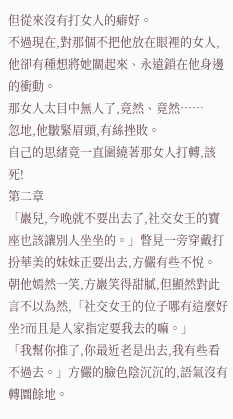但從來沒有打女人的癖好。
不過現在,對那個不把他放在眼裡的女人,他卻有種想將她關起來、永遠鎖在他身邊的衝動。
那女人太目中無人了,竟然、竟然……
忽地,他皺緊眉頭,有絲挫敗。
自己的思緒竟一直圍繞著那女人打轉,該死!
第二章
「巖兒,今晚就不要出去了,社交女王的寶座也該讓別人坐坐的。」瞥見一旁穿戴打扮華美的妹妹正要出去,方儼有些不悅。
朝他嫣然一笑,方巖笑得甜膩,但顯然對此言不以為然,「社交女王的位子哪有這麼好坐?而且是人家指定要我去的嘛。」
「我幫你推了,你最近老是出去,我有些看不過去。」方儼的臉色陰沉沉的,語氣沒有轉圜餘地。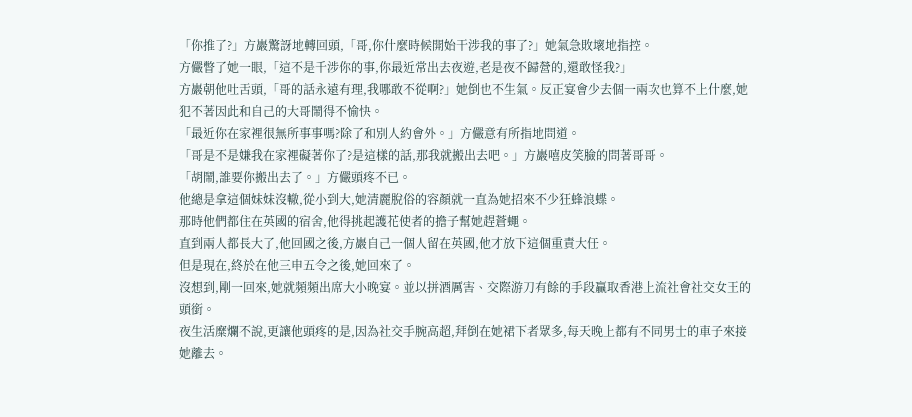「你推了?」方巖驚訝地轉回頭,「哥,你什麼時候開始干涉我的事了?」她氣急敗壞地指控。
方儼瞥了她一眼,「這不是千涉你的事,你最近常出去夜遊,老是夜不歸營的,還敢怪我?」
方巖朝他吐舌頭,「哥的話永遠有理,我哪敢不從啊?」她倒也不生氣。反正宴會少去個一兩次也算不上什麼,她犯不著因此和自己的大哥鬧得不愉快。
「最近你在家裡很無所事事嗎?除了和別人約會外。」方儼意有所指地問道。
「哥是不是嫌我在家裡礙著你了?是這樣的話,那我就搬出去吧。」方巖嘻皮笑臉的問著哥哥。
「胡鬧,誰要你搬出去了。」方儼頭疼不已。
他總是拿這個妹妹沒轍,從小到大,她清麗脫俗的容顏就一直為她招來不少狂蜂浪蝶。
那時他們都住在英國的宿舍,他得挑起護花使者的擔子幫她趕蒼蠅。
直到兩人都長大了,他回國之後,方巖自己一個人留在英國,他才放下這個重責大任。
但是現在,終於在他三申五令之後,她回來了。
沒想到,剛一回來,她就頻頻出席大小晚宴。並以拼酒厲害、交際游刀有餘的手段贏取香港上流社會社交女王的頭銜。
夜生活糜爛不說,更讓他頭疼的是,因為社交手腕高超,拜倒在她裙下者眾多,每天晚上都有不同男士的車子來接她離去。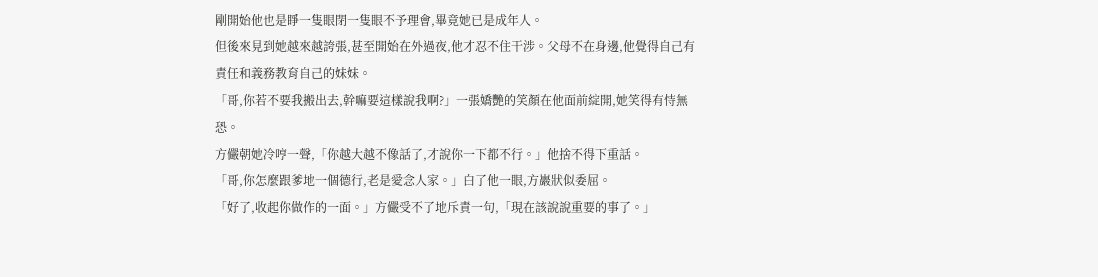剛開始他也是睜一隻眼閉一隻眼不予理會,畢竟她已是成年人。
但後來見到她越來越誇張,甚至開始在外過夜,他才忍不住干涉。父母不在身邊,他覺得自己有責任和義務教育自己的妹妹。
「哥,你若不要我搬出去,幹嘛要這樣說我啊?」一張嬌艷的笑顏在他面前綻開,她笑得有恃無恐。
方儼朝她冷哼一聲,「你越大越不像話了,才說你一下都不行。」他捨不得下重話。
「哥,你怎麼跟爹地一個德行,老是愛念人家。」白了他一眼,方巖狀似委屈。
「好了,收起你做作的一面。」方儼受不了地斥責一句,「現在該說說重要的事了。」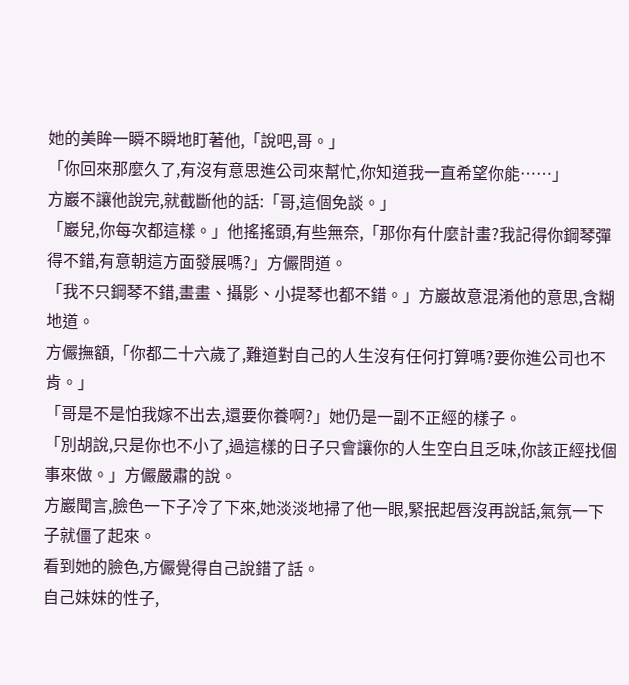她的美眸一瞬不瞬地盯著他,「說吧,哥。」
「你回來那麼久了,有沒有意思進公司來幫忙,你知道我一直希望你能……」
方巖不讓他說完,就截斷他的話:「哥,這個免談。」
「巖兒,你每次都這樣。」他搖搖頭,有些無奈,「那你有什麼計畫?我記得你鋼琴彈得不錯,有意朝這方面發展嗎?」方儼問道。
「我不只鋼琴不錯,畫畫、攝影、小提琴也都不錯。」方巖故意混淆他的意思,含糊地道。
方儼撫額,「你都二十六歲了,難道對自己的人生沒有任何打算嗎?要你進公司也不肯。」
「哥是不是怕我嫁不出去,還要你養啊?」她仍是一副不正經的樣子。
「別胡說,只是你也不小了,過這樣的日子只會讓你的人生空白且乏味,你該正經找個事來做。」方儼嚴肅的說。
方巖聞言,臉色一下子冷了下來,她淡淡地掃了他一眼,緊抿起唇沒再說話,氣氛一下子就僵了起來。
看到她的臉色,方儼覺得自己說錯了話。
自己妹妹的性子,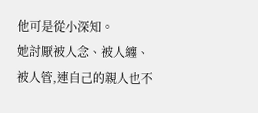他可是從小深知。
她討厭被人念、被人纏、被人管,連自己的親人也不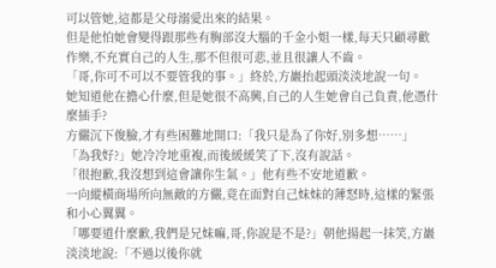可以管她,這都是父母溺愛出來的結果。
但是他怕她會變得跟那些有胸部沒大腦的千金小姐一樣,每天只顧尋歡作樂,不充實自己的人生,那不但很可悲,並且很讓人不齒。
「哥,你可不可以不要管我的事。」終於,方巖抬起頭淡淡地說一句。
她知道他在擔心什麼,但是她很不高興,自己的人生她會自己負責,他憑什麼插手?
方儼沉下俊臉,才有些困難地開口:「我只是為了你好,別多想……」
「為我好?」她冷冷地重複,而後緩緩笑了下,沒有說話。
「很抱歉,我沒想到這會讓你生氣。」他有些不安地道歉。
一向縱橫商場所向無敵的方儼,竟在面對自己妹妹的薄怒時,這樣的緊張和小心翼翼。
「哪要道什麼歉,我們是兄妹嘛,哥,你說是不是?」朝他揚起一抹笑,方巖淡淡地說:「不過以後你就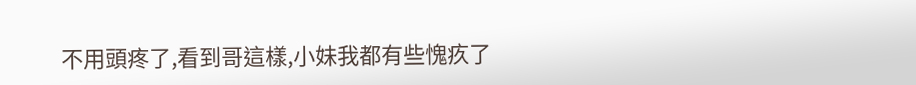不用頭疼了,看到哥這樣,小妹我都有些愧疚了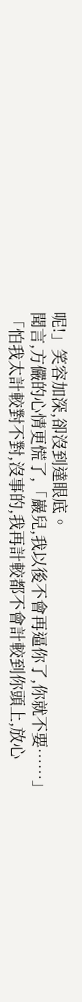呢!」笑容加深,卻沒到達眼底。
聞言,方儼的心情更慌了,「巖兒,我以後不會再逼你了,你就不要……」
「怕我太計較對不對,沒事的,我再計較都不會計較到你頭上,放心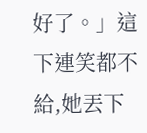好了。」這下連笑都不給,她丟下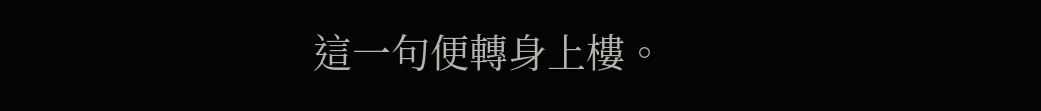這一句便轉身上樓。